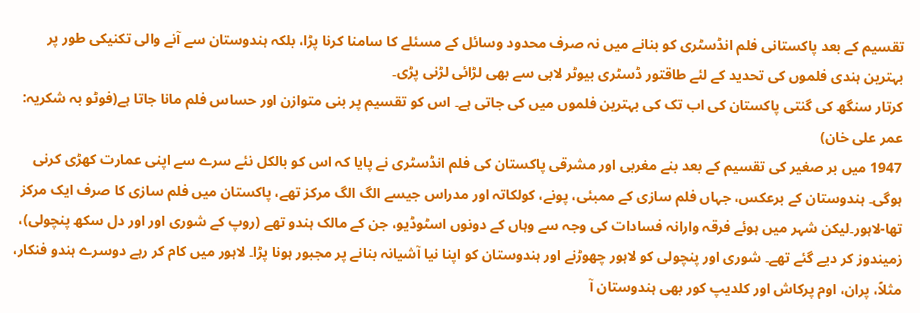تقسیم کے بعد پاکستانی فلم انڈسٹری کو بنانے میں نہ صرف محدود وسائل کے مسئلے کا سامنا کرنا پڑا، بلکہ ہندوستان سے آنے والی تکنیکی طور پر بہترین ہندی فلموں کی تحدید کے لئے طاقتور ڈسٹری بیوٹر لابی سے بھی لڑائی لڑنی پڑی۔
کرتار سنگھ کی گنتی پاکستان کی اب تک کی بہترین فلموں میں کی جاتی ہے۔ اس کو تقسیم پر بنی متوازن اور حساس فلم مانا جاتا ہے(فوٹو بہ شکریہ: عمر علی خان)
1947 میں بر صغیر کی تقسیم کے بعد بنے مغربی اور مشرقی پاکستان کی فلم انڈسٹری نے پایا کہ اس کو بالکل نئے سرے سے اپنی عمارت کھڑی کرنی ہوگی۔ ہندوستان کے برعکس، جہاں فلم سازی کے ممبئی، پونے، کولکاتہ اور مدراس جیسے الگ الگ مرکز تھے، پاکستان میں فلم سازی کا صرف ایک مرکز تھا-لاہور۔لیکن شہر میں ہوئے فرقہ وارانہ فسادات کی وجہ سے وہاں کے دونوں اسٹوڈیو، جن کے مالک ہندو تھے (روپ کے شوری اور اور دل سکھ پنچولی)، زمیندوز کر دیے گئے تھے۔ شوری اور پنچولی کو لاہور چھوڑنے اور ہندوستان کو اپنا نیا آشیانہ بنانے پر مجبور ہونا پڑا۔ لاہور میں کام کر رہے دوسرے ہندو فنکار، مثلاً، پران، اوم پرکاش اور کلدیپ کور بھی ہندوستان آ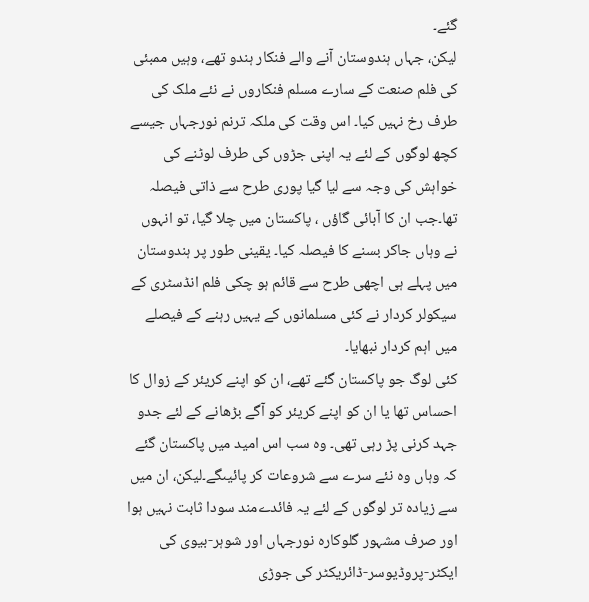گئے۔
لیکن، جہاں ہندوستان آنے والے فنکار ہندو تھے، وہیں ممبئی کی فلم صنعت کے سارے مسلم فنکاروں نے نئے ملک کی طرف رخ نہیں کیا۔ اس وقت کی ملکہ ترنم نورجہاں جیسے کچھ لوگوں کے لئے یہ اپنی جڑوں کی طرف لوٹنے کی خواہش کی وجہ سے لیا گیا پوری طرح سے ذاتی فیصلہ تھا۔جب ان کا آبائی گاؤں ، پاکستان میں چلا گیا، تو انہوں نے وہاں جاکر بسنے کا فیصلہ کیا۔ یقینی طور پر ہندوستان میں پہلے ہی اچھی طرح سے قائم ہو چکی فلم انڈسٹری کے سیکولر کردار نے کئی مسلمانوں کے یہیں رہنے کے فیصلے میں اہم کردار نبھایا۔
کئی لوگ جو پاکستان گئے تھے، ان کو اپنے کریئر کے زوال کا احساس تھا یا ان کو اپنے کریئر کو آگے بڑھانے کے لئے جدو جہد کرنی پڑ رہی تھی۔ وہ سب اس امید میں پاکستان گئے کہ وہاں وہ نئے سرے سے شروعات کر پائیںگے۔لیکن، ان میں سے زیادہ تر لوگوں کے لئے یہ فائدےمند سودا ثابت نہیں ہوا اور صرف مشہور گلوکارہ نورجہاں اور شوہر-بیوی کی ایکٹر-پروڈیوسر-ڈائریکٹر کی جوڑی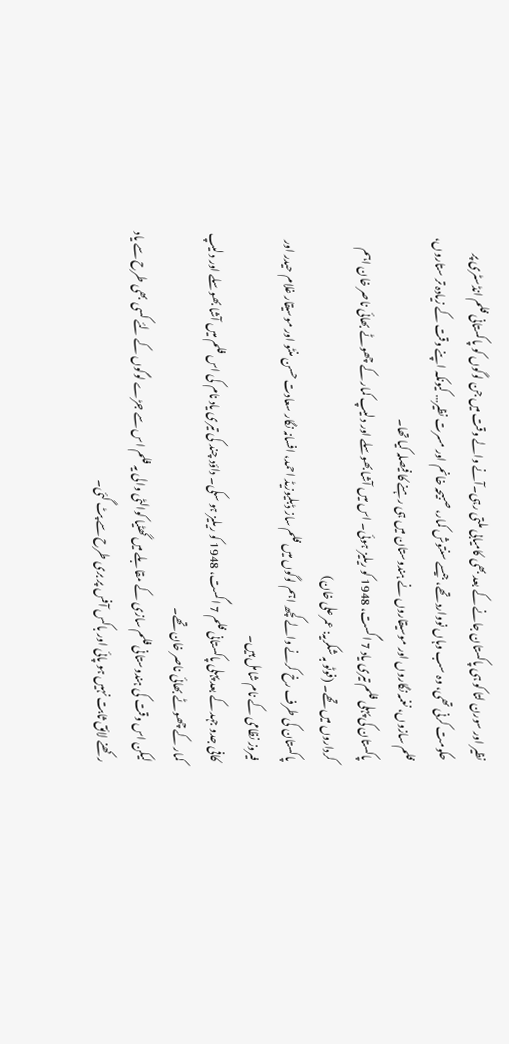نظیر اور سورن لتا کو ہی پاکستان جانے کے بعد بھی کامیابی ملتی رہی۔آنے والے وقت میں جن لوگوں کو پاکستانی فلم انڈسٹری پر حکومت کرنی تھی، وہ سب وہاں نووارد تھے، جیسے سنتوش کمار، صبیحہ خانم اور مسرت نظیر… کیونکہ اپنے وقت کے زیادہ تر ستاروں، فلم سازوں، نغمہ نگاروں اور موسیقاروں نے ہندوستان میں ہی رہنے کا فیصلہ کیا تھا۔
پاکستان کی پہلی فلم تیری یاد 7 اگست، 1948 کو ریلیز ہوئی۔ اس میں آشا بھوسلے اور دلیپ کمار کے چھوٹے بھائی ناصر خان اہم کرداروں میں تھے۔ (فوٹو بہ شکریہ: عمر علی خان)
پاکستان کی طرف رخ کرنے والے کچھ اہم لوگوں میں فلم ساز ڈبلیوزیڈ احمد، افسانہ نگار سعادت حسن منٹو اور موسیقار غلام حیدر اور فیروز نظامی کے نام شامل ہیں۔
کافی جدو جہد کے بعد پہلی پاکستانی فلم 7 اگست، 1948 کو ریلیز ہو سکی۔ داؤد چند کی تیری یاد نام کی اس فلم میں آشا بھوسلے اور دلیپ کمار کے چھوٹے بھائی ناصر خان تھے۔
لیکن اس وقت کی ہندوستانی فلم سازی کے مقابلے میں گھٹیا کوالٹی والی یہ فلم اس سے جڑے لوگوں کے لئے کسی بھی طرح سے یاد رکھنے لائق ثابت نہیں ہو پائی اور باکس آفس پر بری طرح سے پٹ گئی۔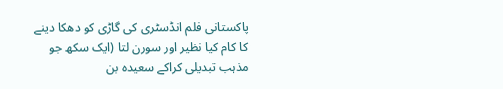پاکستانی فلم انڈسٹری کی گاڑی کو دھکا دینے کا کام کیا نظیر اور سورن لتا (ایک سکھ جو مذہب تبدیلی کراکے سعیدہ بن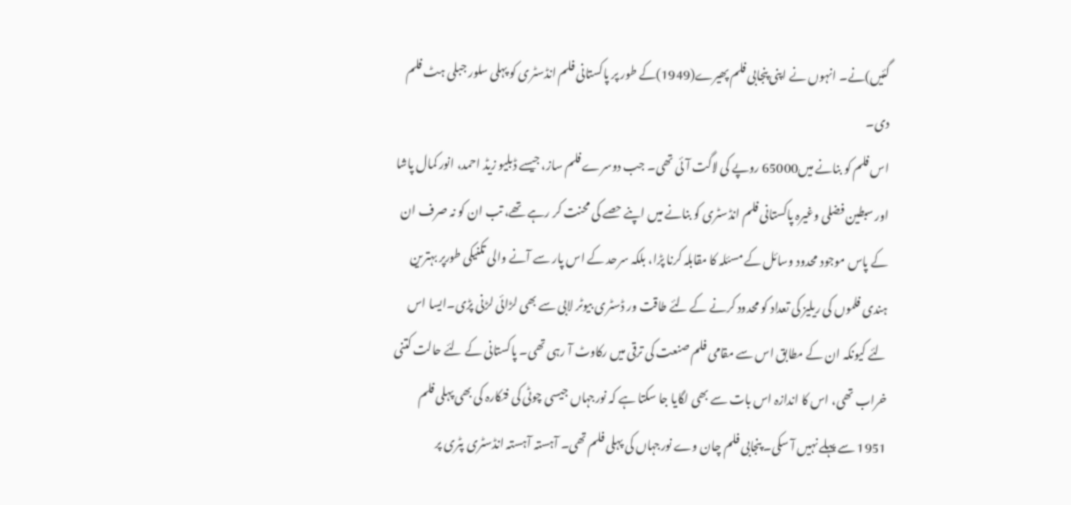گئیں)نے۔ انہوں نے اپنی پنجابی فلم پھیرے(1949)کے طور پر پاکستانی فلم انڈسٹری کو پہلی سلور جبلی ہٹ فلم دی۔
اس فلم کو بنانے میں65000 روپے کی لاگت آئی تھی۔ جب دوسرے فلم ساز، جیسے ڈبلیو زیڈ احمد، انور کمال پاشا اور سبطین فضلی وغیرہ پاکستانی فلم انڈسٹری کو بنانے میں اپنے حصے کی محنت کر رہے تھے، تب ان کو نہ صرف ان کے پاس موجود محدود وسائل کے مسئلہ کا مقابلہ کرنا پڑا، بلکہ سرحد کے اس پار سے آنے والی تکنیکی طورپر بہترین ہندی فلموں کی ریلیز کی تعداد کو محدود کرنے کے لئے طاقت ور ڈسٹری بیوٹر لابی سے بھی لڑائی لڑنی پڑی۔ایسا اس لئے کیونکہ ان کے مطابق اس سے مقامی فلم صنعت کی ترقی میں رکاوٹ آ رہی تھی۔ پاکستانی کے لئے حالت کتنی خراب تھی، اس کا اندازہ اس بات سے بھی لگایا جا سکتا ہے کہ نورجہاں جیسی چوٹی کی فنکارہ کی بھی پہلی فلم 1951 سے پہلے نہیں آ سکی۔ پنجابی فلم چان وے نورجہاں کی پہلی فلم تھی۔ آہستہ آہستہ انڈسٹری پٹری پر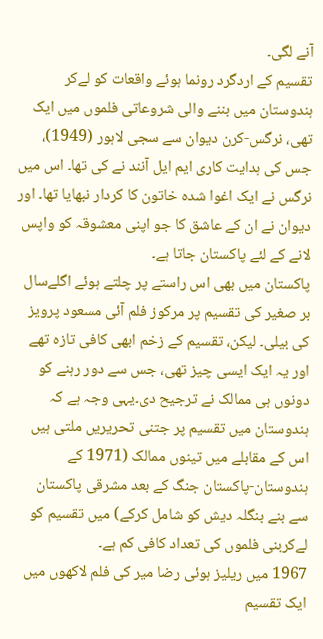آنے لگی۔
تقسیم کے اردگرد رونما ہوئے واقعات کو لےکر ہندوستان میں بننے والی شروعاتی فلموں میں ایک تھی، نرگس-کرن دیوان سے سجی لاہور (1949)، جس کی ہدایت کاری ایم ایل آنند نے کی تھا۔ اس میں نرگس نے ایک اغوا شدہ خاتون کا کردار نبھایا تھا۔ اور دیوان نے ان کے عاشق کا جو اپنی معشوقہ کو واپس لانے کے لئے پاکستان جاتا ہے۔
پاکستان میں بھی اس راستے پر چلتے ہوئے اگلےسال بر صغیر کی تقسیم پر مرکوز فلم آئی مسعود پرویز کی بیلی۔ لیکن، تقسیم کے زخم ابھی کافی تازہ تھے اور یہ ایک ایسی چیز تھی، جس سے دور رہنے کو دونوں ہی ممالک نے ترجیح دی۔یہی وجہ ہے کہ ہندوستان میں تقسیم پر جتنی تحریریں ملتی ہیں اس کے مقابلے میں تینوں ممالک (1971 کے ہندوستان-پاکستان جنگ کے بعد مشرقی پاکستان سے بنے بنگلہ دیش کو شامل کرکے) میں تقسیم کو لےکربنی فلموں کی تعداد کافی کم ہے۔
1967 میں ریلیز ہوئی رضا میر کی فلم لاکھوں میں ایک تقسیم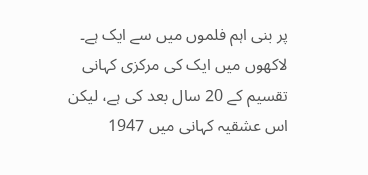پر بنی اہم فلموں میں سے ایک ہے۔ لاکھوں میں ایک کی مرکزی کہانی تقسیم کے 20 سال بعد کی ہے، لیکن اس عشقیہ کہانی میں 1947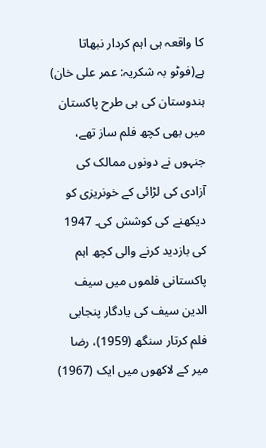کا واقعہ ہی اہم کردار نبھاتا ہے(فوٹو بہ شکریہ: عمر علی خان)
ہندوستان کی ہی طرح پاکستان میں بھی کچھ فلم ساز تھے، جنہوں نے دونوں ممالک کی آزادی کی لڑائی کے خونریزی کو دیکھنے کی کوشش کی۔ 1947 کی بازدید کرنے والی کچھ اہم پاکستانی فلموں میں سیف الدین سیف کی یادگار پنجابی فلم کرتار سنگھ (1959)، رضا میر کے لاکھوں میں ایک (1967)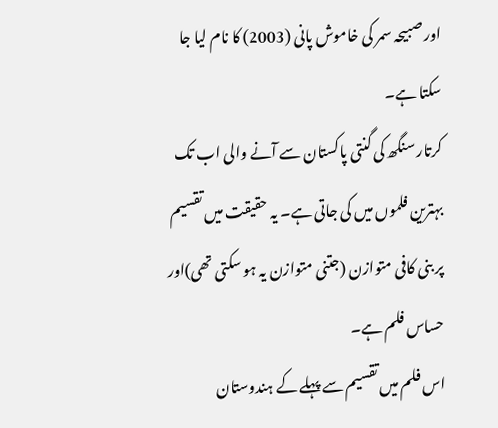اور صبیحہ سمر کی خاموش پانی (2003) کا نام لیا جا سکتا ہے۔
کرتار سنگھ کی گنتی پاکستان سے آنے والی اب تک بہترین فلموں میں کی جاتی ہے۔ یہ حقیقت میں تقسیم پر بنی کافی متوازن (جتنی متوازن یہ ہو سکتی تھی)اور حساس فلم ہے۔
اس فلم میں تقسیم سے پہلے کے ہندوستان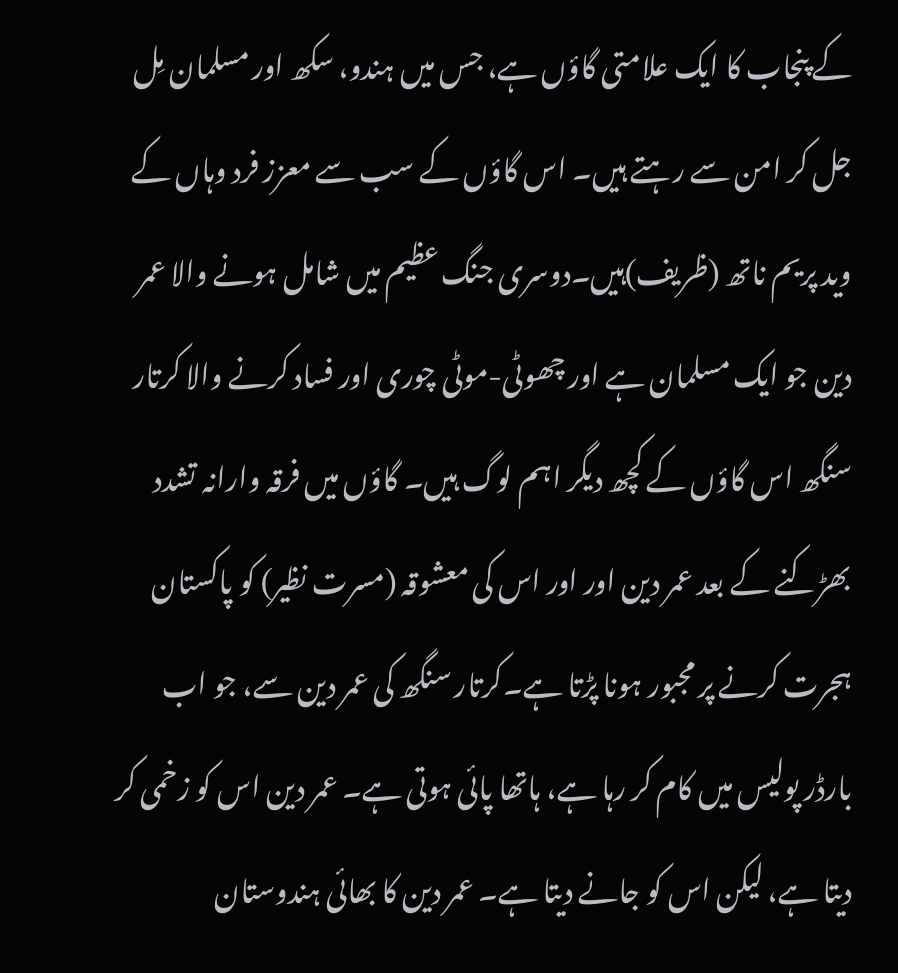کے پنجاب کا ایک علامتی گاؤں ہے، جس میں ہندو، سکھ اور مسلمان مِل جل کر امن سے رہتے ہیں۔ اس گاؤں کے سب سے معزز فرد وہاں کے وید پریم ناتھ (ظریف)ہیں۔دوسری جنگ عظیم میں شامل ہونے والا عمر دین جو ایک مسلمان ہے اور چھوٹی-موٹی چوری اور فساد کرنے والا کرتار سنگھ اس گاؤں کے کچھ دیگر اہم لوگ ہیں۔ گاؤں میں فرقہ وارانہ تشدد بھڑکنے کے بعد عمر دین اور اور اس کی معشوقہ (مسرت نظیر) کو پاکستان ہجرت کرنے پر مجبور ہونا پڑتا ہے۔کرتار سنگھ کی عمر دین سے، جو اب بارڈر پولیس میں کام کر رہا ہے، ہاتھا پائی ہوتی ہے۔ عمر دین اس کو زخمی کر دیتا ہے، لیکن اس کو جانے دیتا ہے۔ عمر دین کا بھائی ہندوستان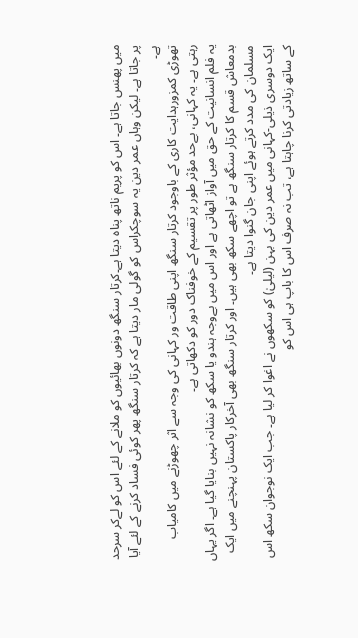میں پھنس جاتا ہے۔ اس کو پریم ناتھ پناہ دیتا ہے۔کرتار سنگھ دونوں بھائیوں کو ملانے کے لئے اس کو لےکر سرحد پر جاتا ہے۔ لیکن وہاں عمر دین یہ سوچکراس کو گولی مار دیتا ہے کہ کرتار سنگھ پھر کوئی فساد کرنے کے لئے آیا ہے۔
تھوڑی کمزورہدایت کاری کے باوجود کرتار سنگھ اپنی طاقت ور کہانی کی وجہ سے اثر چھوڑنے میں کامیاب رہتی ہے۔ یہ کہانی، بےحد مؤثر طور پر تقسیم کے خوفناک دور کو دکھاتی ہے۔
یہ فلم انسانیت کے حق میں آواز اٹھاتی ہے اور اس میں بےوجہ ہندو یا سکھ کو نشانہ نہیں بنایا گیا ہے۔ اگر یہاں بدمعاش قسم کا کرتار سنگھ ہے تو اچھے سکھ بھی ہیں۔ اور کرتار سنگھ بھی آخرکار پاکستان پہنچنے میں ایک مسلمان کی مدد کرتے ہوئے اپنی جان گنوا دیتا ہے۔
ایک دوسری ذیلی-کہانی میں عمر دین کی بہن (لیلیٰ) کو سکھوں نے اغوا کر لیا ہے۔ جب ایک نوجوان سکھ اس کے ساتھ زیادتی کرنا چاہتا ہے، تب نہ صرف اس کا باپ ہی اس کو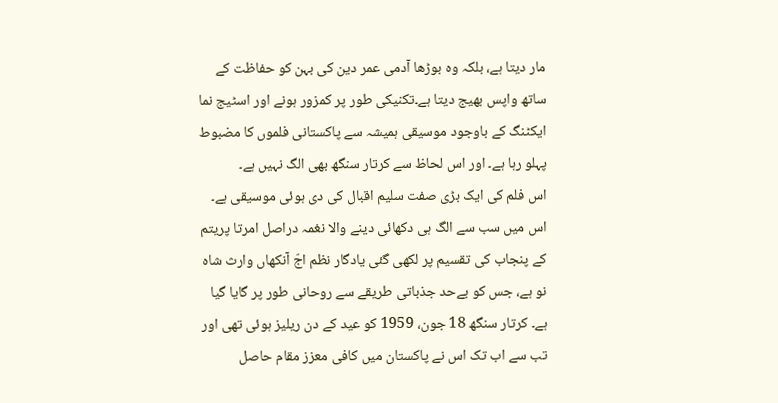مار دیتا ہے، بلکہ وہ بوڑھا آدمی عمر دین کی بہن کو حفاظت کے ساتھ واپس بھیج دیتا ہے۔تکنیکی طور پر کمزور ہونے اور اسٹیج نما ایکٹنگ کے باوجود موسیقی ہمیشہ سے پاکستانی فلموں کا مضبوط پہلو رہا ہے۔ اور اس لحاظ سے کرتار سنگھ بھی الگ نہیں ہے۔
اس فلم کی ایک بڑی صفت سلیم اقبال کی دی ہوئی موسیقی ہے۔ اس میں سب سے الگ ہی دکھائی دینے والا نغمہ دراصل امرتا پریتم کے پنجاب کی تقسیم پر لکھی گئی یادگار نظم اجّ آنکھاں وارث شاہ نو ہے، جس کو بےحد جذباتی طریقے سے روحانی طور پر گایا گیا ہے۔ کرتار سنگھ 18 جون، 1959 کو عید کے دن ریلیز ہوئی تھی اور تب سے اب تک اس نے پاکستان میں کافی معزز مقام حاصل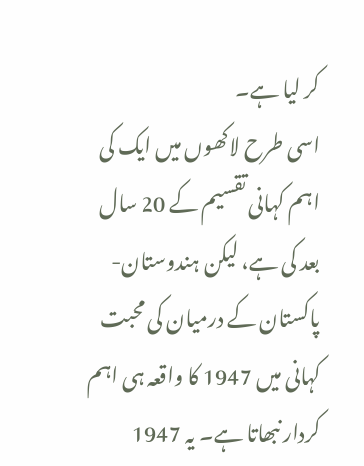کر لیا ہے۔
اسی طرح لاکھوں میں ایک کی اہم کہانی تقسیم کے 20 سال بعد کی ہے، لیکن ہندوستان-پاکستان کے درمیان کی محبت کہانی میں 1947 کا واقعہ ہی اہم کردار نبھاتا ہے۔ یہ 1947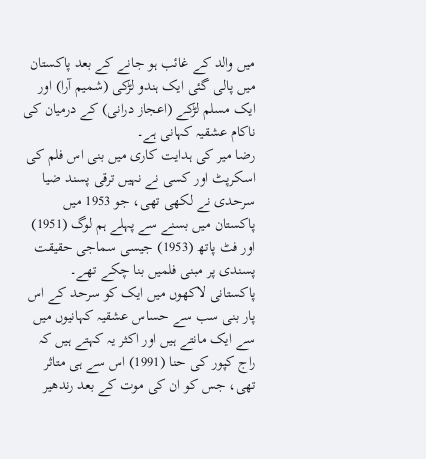میں والد کے غائب ہو جانے کے بعد پاکستان میں پالی گئی ایک ہندو لڑکی (شمیم آرا) اور ایک مسلم لڑکے (اعجاز درانی) کے درمیان کی ناکام عشقیہ کہانی ہے۔
رضا میر کی ہدایت کاری میں بنی اس فلم کی اسکرپٹ اور کسی نے نہیں ترقی پسند ضیا سرحدی نے لکھی تھی، جو 1953 میں پاکستان میں بسنے سے پہلے ہم لوگ (1951) اور فٹ پاتھ (1953) جیسی سماجی حقیقت پسندی پر مبنی فلمیں بنا چکے تھے۔
پاکستانی لاکھوں میں ایک کو سرحد کے اس پار بنی سب سے حساس عشقیہ کہانیوں میں سے ایک مانتے ہیں اور اکثر یہ کہتے ہیں کہ راج کپور کی حنا (1991) اس سے ہی متاثر تھی، جس کو ان کی موت کے بعد رندھیر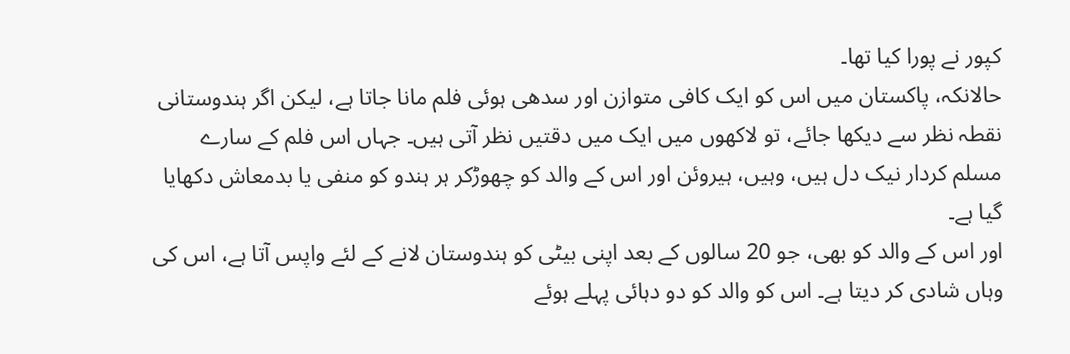کپور نے پورا کیا تھا۔
حالانکہ، پاکستان میں اس کو ایک کافی متوازن اور سدھی ہوئی فلم مانا جاتا ہے، لیکن اگر ہندوستانی نقطہ نظر سے دیکھا جائے، تو لاکھوں میں ایک میں دقتیں نظر آتی ہیں۔ جہاں اس فلم کے سارے مسلم کردار نیک دل ہیں، وہیں، ہیروئن اور اس کے والد کو چھوڑکر ہر ہندو کو منفی یا بدمعاش دکھایا گیا ہے۔
اور اس کے والد کو بھی، جو 20 سالوں کے بعد اپنی بیٹی کو ہندوستان لانے کے لئے واپس آتا ہے، اس کی وہاں شادی کر دیتا ہے۔ اس کو والد کو دو دہائی پہلے ہوئے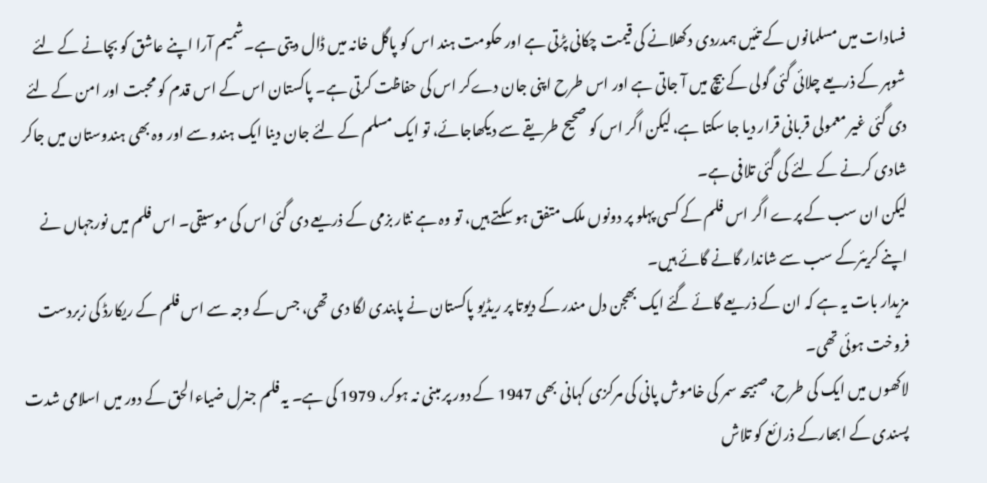فسادات میں مسلمانوں کے تئیں ہمدردی دکھلانے کی قیمت چکانی پڑتی ہے اور حکومت ہند اس کو پاگل خانہ میں ڈال دیتی ہے۔شمیم آرا اپنے عاشق کو بچانے کے لئے شوہر کے ذریعے چلائی گئی گولی کے بیچ میں آ جاتی ہے اور اس طرح اپنی جان دےکر اس کی حفاظت کرتی ہے۔ پاکستان اس کے اس قدم کو محبت اور امن کے لئے دی گئی غیر معمولی قربانی قرار دیا جا سکتا ہے، لیکن اگر اس کو صحیح طریقے سے دیکھاجائے، تو ایک مسلم کے لئے جان دینا ایک ہندو سے اور وہ بھی ہندوستان میں جاکر شادی کرنے کے لئے کی گئی تلافی ہے۔
لیکن ان سب کے پرے اگر اس فلم کے کسی پہلو پر دونوں ملک متفق ہو سکتے ہیں، تو وہ ہے نثار بزمی کے ذریعے دی گئی اس کی موسیقی۔ اس فلم میں نورجہاں نے اپنے کریئرکے سب سے شاندار گانے گائے ہیں۔
مزیدار بات یہ ہے کہ ان کے ذریعے گائے گئے ایک بھجن دل مندر کے دیوتا پر ریڈیو پاکستان نے پابندی لگا دی تھی، جس کے وجہ سے اس فلم کے ریکارڈ کی زبردست فروخت ہوئی تھی۔
لاکھوں میں ایک کی طرح، صبیحہ سمر کی خاموش پانی کی مرکزی کہانی بھی 1947 کے دور پر مبنی نہ ہوکر، 1979 کی ہے۔ یہ فلم جنرل ضیاءالحق کے دور میں اسلامی شدت پسندی کے ابھارکے ذرائع کو تلاش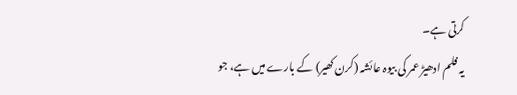کرتی ہے۔
یہ فلم ادھیڑ عمر کی بیوہ عائشہ (کرن کھیر) کے بارے میں ہے، جو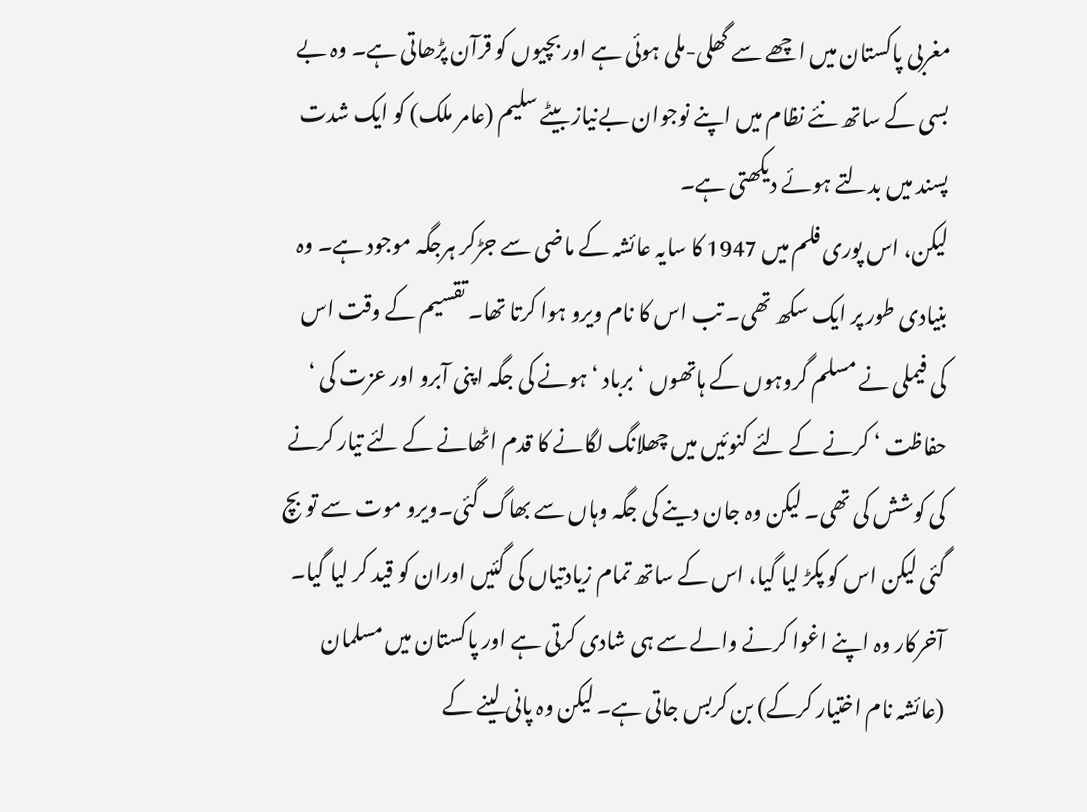مغربی پاکستان میں اچھے سے گھلی-ملی ہوئی ہے اور بچیوں کو قرآن پڑھاتی ہے۔ وہ بے بسی کے ساتھ نئے نظام میں اپنے نوجوان بےنیاز بیٹے سلیم (عامر ملک) کو ایک شدت پسند میں بدلتے ہوئے دیکھتی ہے۔
لیکن، اس پوری فلم میں 1947 کا سایہ عائشہ کے ماضی سے جڑکر ہرجگہ موجود ہے۔ وہ بنیادی طور پر ایک سکھ تھی۔ تب اس کا نام ویرو ہوا کرتا تھا۔ تقسیم کے وقت اس کی فیملی نے مسلم گروہوں کے ہاتھوں ‘برباد ‘ ہونے کی جگہ اپنی آبرو اور عزت کی ‘ حفاظت ‘ کرنے کے لئے کنوئیں میں چھلانگ لگانے کا قدم اٹھانے کے لئے تیار کرنے کی کوشش کی تھی۔ لیکن وہ جان دینے کی جگہ وہاں سے بھاگ گئی۔ویرو موت سے تو بچ گئی لیکن اس کو پکڑ لیا گیا، اس کے ساتھ تمام زیادتیاں کی گئیں اوران کو قید کر لیا گیا۔ آخرکار وہ اپنے اغوا کرنے والے سے ہی شادی کرتی ہے اور پاکستان میں مسلمان (عائشہ نام اختیار کرکے) بن کربس جاتی ہے۔ لیکن وہ پانی لینے کے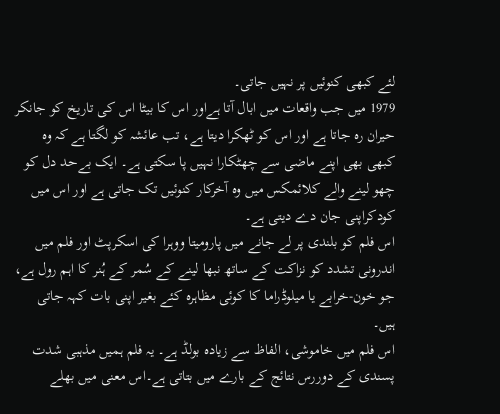لئے کبھی کنوئیں پر نہیں جاتی۔
1979 میں جب واقعات میں ابال آتا ہےاور اس کا بیٹا اس کی تاریخ کو جانکر حیران رہ جاتا ہے اور اس کو ٹھکرا دیتا ہے، تب عائشہ کو لگتا ہے کہ وہ کبھی بھی اپنے ماضی سے چھٹکارا نہیں پا سکتی ہے۔ ایک بےحد دل کو چھو لینے والے کلائمکس میں وہ آخرکار کنوئیں تک جاتی ہے اور اس میں کودکراپنی جان دے دیتی ہے۔
اس فلم کو بلندی پر لے جانے میں پارومیتا ووہرا کی اسکرپٹ اور فلم میں اندرونی تشدد کو نزاکت کے ساتھ نبھا لینے کے سُمر کے ہُنر کا اہم رول ہے، جو خون-خرابے یا میلوڈراما کا کوئی مظاہرہ کئے بغیر اپنی بات کہہ جاتی ہیں۔
اس فلم میں خاموشی، الفاظ سے زیادہ بولڈ ہے۔ یہ فلم ہمیں مذہبی شدت پسندی کے دوررس نتائج کے بارے میں بتاتی ہے۔اس معنی میں بھلے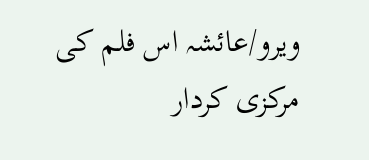ویرو/عائشہ اس فلم کی مرکزی کردار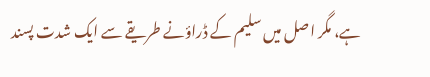ہے، مگر اصل میں سلیم کے ڈراؤنے طریقے سے ایک شدت پسند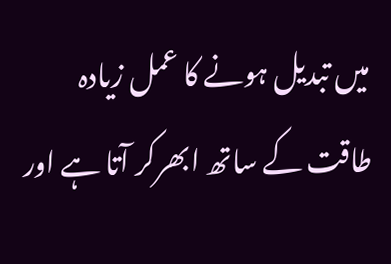میں تبدیل ہونے کا عمل زیادہ طاقت کے ساتھ ابھرکر آتا ہے اور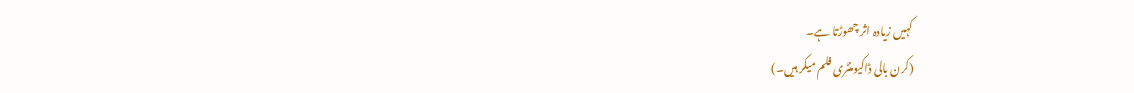کہیں زیادہ اثر چھوڑتا ہے۔
(کرن بالی ڈاکیومنٹری فلم میکر ہیں۔)